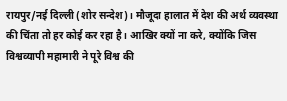रायपुर/नई दिल्ली (शोर सन्देश)। मौजूदा हालात में देश की अर्थ व्यवस्था की चिंता तो हर कोई कर रहा है। आखिर क्यों ना करे, क्योंकि जिस विश्वव्यापी महामारी ने पूरे विश्व की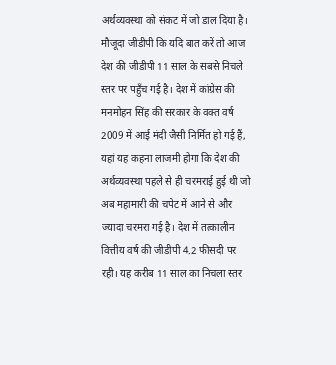अर्थव्यवस्था को संकट में जो डाल दिया है। मौजूदा जीडीपी कि यदि बात करें तो आज देश की जीडीपी 11 साल के सबसे निचले स्तर पर पहुँच गई है। देश में कांग्रेस की मनमोहन सिंह की सरकार के वक्त वर्ष 2009 में आई मंदी जैसी निर्मित हो गई हैं, यहां यह कहना लाजमी होगा कि देश की अर्थव्यवस्था पहले से ही चरमराई हुई थी जो अब महामारी की चपेट में आने से और ज्यादा चरमरा गई है। देश में तत्कालीन वित्तीय वर्ष की जीडीपी 4.2 फीसदी पर रही। यह करीब 11 साल का निचला स्तर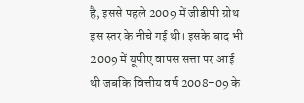है, इससे पहले 2009 में जीडीपी ग्रोथ इस स्तर के नीचे गई थी। इसके बाद भी 2009 में यूपीए वापस सत्ता पर आई थी जबकि वित्तीय वर्ष 2008-09 के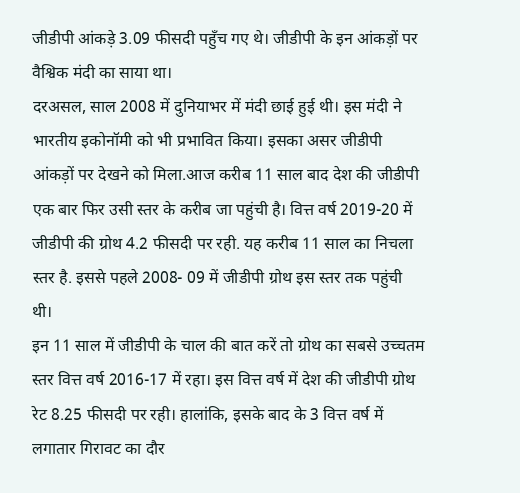जीडीपी आंकड़े 3.09 फीसदी पहुँच गए थे। जीडीपी के इन आंकड़ों पर वैश्विक मंदी का साया था।
दरअसल, साल 2008 में दुनियाभर में मंदी छाई हुई थी। इस मंदी ने भारतीय इकोनॉमी को भी प्रभावित किया। इसका असर जीडीपी आंकड़ों पर देखने को मिला.आज करीब 11 साल बाद देश की जीडीपी एक बार फिर उसी स्तर के करीब जा पहुंची है। वित्त वर्ष 2019-20 में जीडीपी की ग्रोथ 4.2 फीसदी पर रही. यह करीब 11 साल का निचला स्तर है. इससे पहले 2008- 09 में जीडीपी ग्रोथ इस स्तर तक पहुंची थी।
इन 11 साल में जीडीपी के चाल की बात करें तो ग्रोथ का सबसे उच्चतम स्तर वित्त वर्ष 2016-17 में रहा। इस वित्त वर्ष में देश की जीडीपी ग्रोथ रेट 8.25 फीसदी पर रही। हालांकि, इसके बाद के 3 वित्त वर्ष में लगातार गिरावट का दौर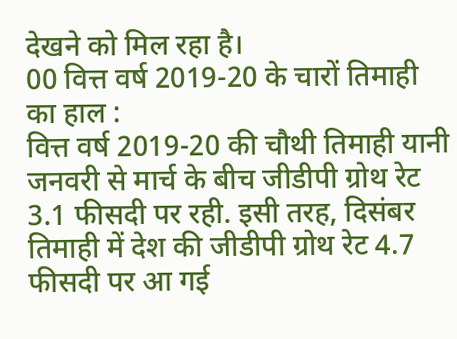देखने को मिल रहा है।
00 वित्त वर्ष 2019-20 के चारों तिमाही का हाल :
वित्त वर्ष 2019-20 की चौथी तिमाही यानी जनवरी से मार्च के बीच जीडीपी ग्रोथ रेट 3.1 फीसदी पर रही. इसी तरह, दिसंबर तिमाही में देश की जीडीपी ग्रोथ रेट 4.7 फीसदी पर आ गई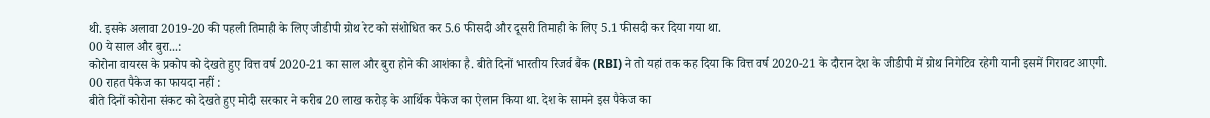थी. इसके अलावा 2019-20 की पहली तिमाही के लिए जीडीपी ग्रोथ रेट को संशोधित कर 5.6 फीसदी और दूसरी तिमाही के लिए 5.1 फीसदी कर दिया गया था.
00 ये साल और बुरा...:
कोरोना वायरस के प्रकोप को देखते हुए वित्त वर्ष 2020-21 का साल और बुरा होने की आशंका है. बीते दिनों भारतीय रिजर्व बैंक (RBI) ने तो यहां तक कह दिया कि वित्त वर्ष 2020-21 के दौरान देश के जीडीपी में ग्रोथ निगेटिव रहेगी यानी इसमें गिरावट आएगी.
00 राहत पैकेज का फायदा नहीं :
बीते दिनों कोरोना संकट को देखते हुए मोदी सरकार ने करीब 20 लाख करोड़ के आर्थिक पैकेज का ऐलान किया था. देश के सामने इस पैकेज का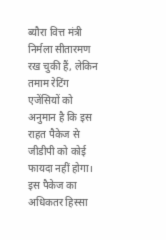ब्यौरा वित्त मंत्री निर्मला सीतारमण रख चुकी हैं, लेकिन तमाम रेटिंग एजेंसियों को अनुमान है कि इस राहत पैकेज से जीडीपी को कोई फायदा नहीं होगा। इस पैकेज का अधिकतर हिस्सा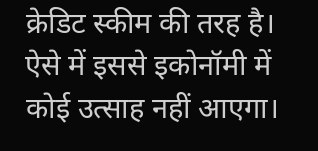क्रेडिट स्कीम की तरह है। ऐसे में इससे इकोनॉमी में कोई उत्साह नहीं आएगा।